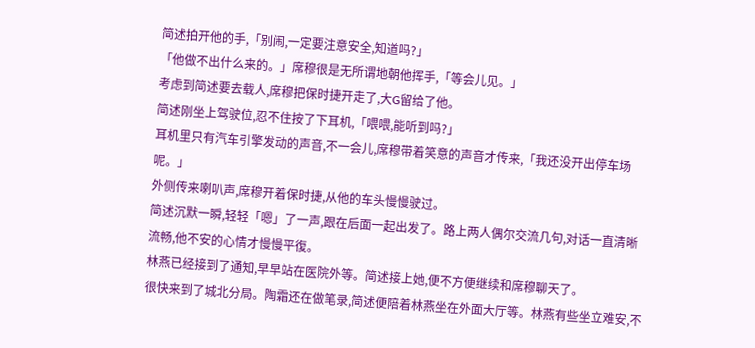简述拍开他的手,「别闹,一定要注意安全,知道吗?」
「他做不出什么来的。」席穆很是无所谓地朝他挥手,「等会儿见。」
考虑到简述要去载人,席穆把保时捷开走了,大G留给了他。
简述刚坐上驾驶位,忍不住按了下耳机,「喂喂,能听到吗?」
耳机里只有汽车引擎发动的声音,不一会儿,席穆带着笑意的声音才传来,「我还没开出停车场呢。」
外侧传来喇叭声,席穆开着保时捷,从他的车头慢慢驶过。
简述沉默一瞬,轻轻「嗯」了一声,跟在后面一起出发了。路上两人偶尔交流几句,对话一直清晰流畅,他不安的心情才慢慢平復。
林燕已经接到了通知,早早站在医院外等。简述接上她,便不方便继续和席穆聊天了。
很快来到了城北分局。陶霜还在做笔录,简述便陪着林燕坐在外面大厅等。林燕有些坐立难安,不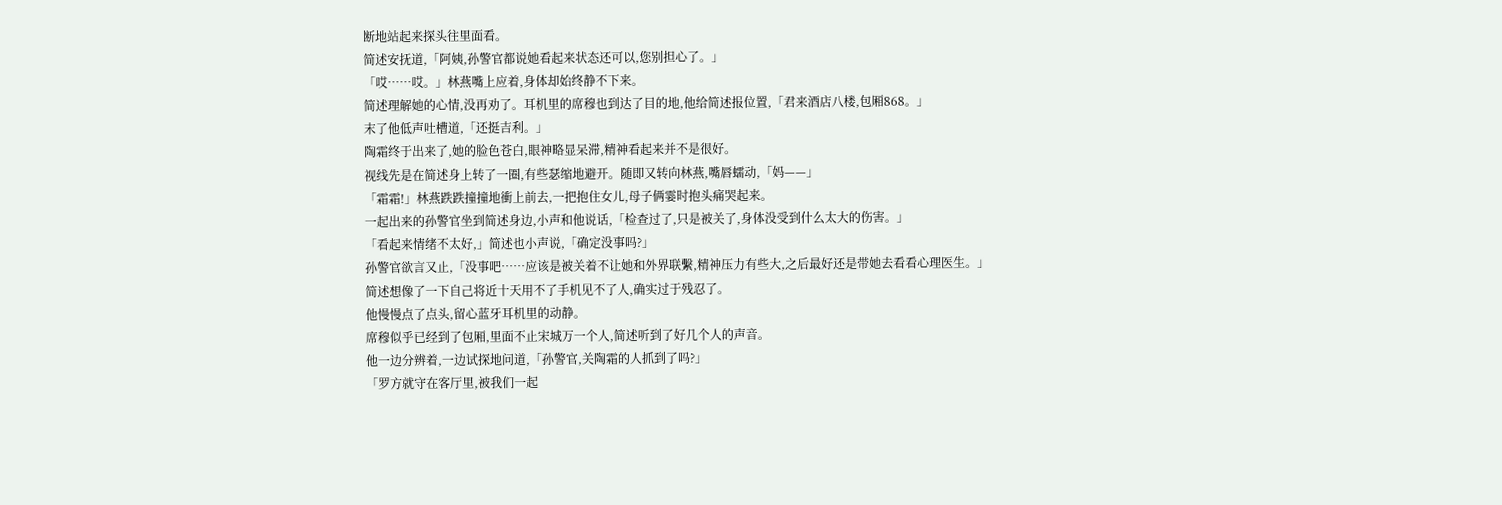断地站起来探头往里面看。
简述安抚道,「阿姨,孙警官都说她看起来状态还可以,您别担心了。」
「哎……哎。」林燕嘴上应着,身体却始终静不下来。
简述理解她的心情,没再劝了。耳机里的席穆也到达了目的地,他给简述报位置,「君来酒店八楼,包厢868。」
末了他低声吐槽道,「还挺吉利。」
陶霜终于出来了,她的脸色苍白,眼神略显呆滞,精神看起来并不是很好。
视线先是在简述身上转了一圈,有些瑟缩地避开。随即又转向林燕,嘴唇蠕动,「妈——」
「霜霜!」林燕跌跌撞撞地衝上前去,一把抱住女儿,母子俩霎时抱头痛哭起来。
一起出来的孙警官坐到简述身边,小声和他说话,「检查过了,只是被关了,身体没受到什么太大的伤害。」
「看起来情绪不太好,」简述也小声说,「确定没事吗?」
孙警官欲言又止,「没事吧……应该是被关着不让她和外界联繫,精神压力有些大,之后最好还是带她去看看心理医生。」
简述想像了一下自己将近十天用不了手机见不了人,确实过于残忍了。
他慢慢点了点头,留心蓝牙耳机里的动静。
席穆似乎已经到了包厢,里面不止宋城万一个人,简述听到了好几个人的声音。
他一边分辨着,一边试探地问道,「孙警官,关陶霜的人抓到了吗?」
「罗方就守在客厅里,被我们一起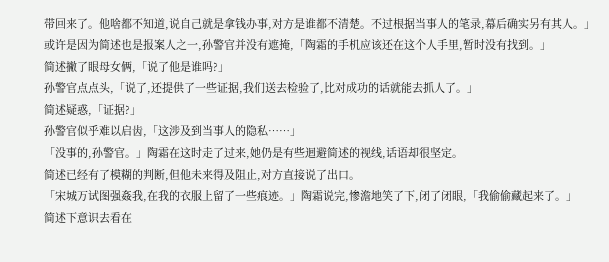带回来了。他啥都不知道,说自己就是拿钱办事,对方是谁都不清楚。不过根据当事人的笔录,幕后确实另有其人。」
或许是因为简述也是报案人之一,孙警官并没有遮掩,「陶霜的手机应该还在这个人手里,暂时没有找到。」
简述撇了眼母女俩,「说了他是谁吗?」
孙警官点点头,「说了,还提供了一些证据,我们送去检验了,比对成功的话就能去抓人了。」
简述疑惑,「证据?」
孙警官似乎难以启齿,「这涉及到当事人的隐私……」
「没事的,孙警官。」陶霜在这时走了过来,她仍是有些迴避简述的视线,话语却很坚定。
简述已经有了模糊的判断,但他未来得及阻止,对方直接说了出口。
「宋城万试图强姦我,在我的衣服上留了一些痕迹。」陶霜说完,惨澹地笑了下,闭了闭眼,「我偷偷藏起来了。」
简述下意识去看在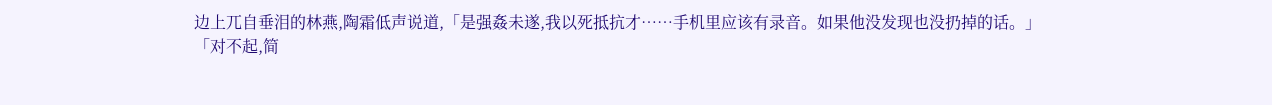边上兀自垂泪的林燕,陶霜低声说道,「是强姦未遂,我以死抵抗才……手机里应该有录音。如果他没发现也没扔掉的话。」
「对不起,简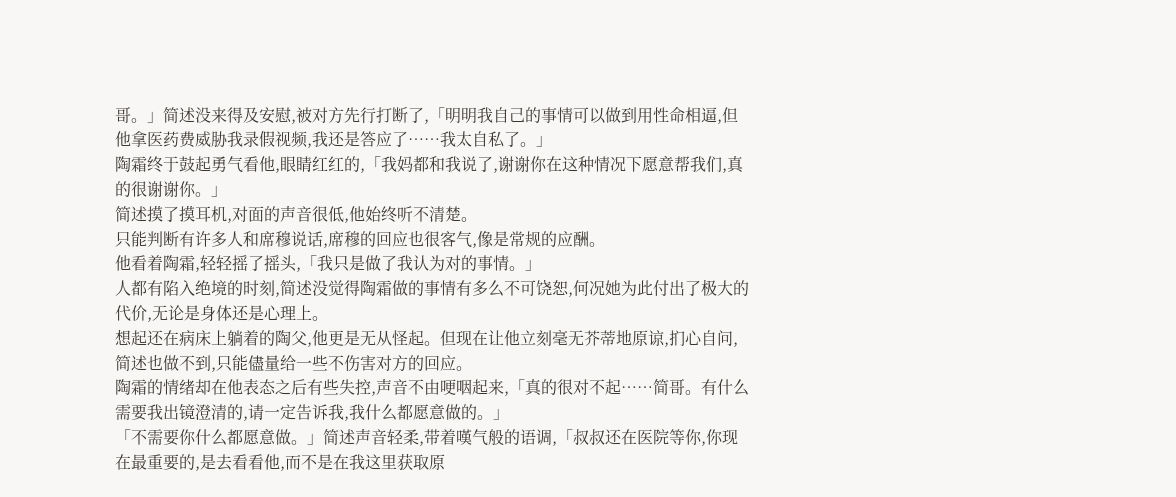哥。」简述没来得及安慰,被对方先行打断了,「明明我自己的事情可以做到用性命相逼,但他拿医药费威胁我录假视频,我还是答应了……我太自私了。」
陶霜终于鼓起勇气看他,眼睛红红的,「我妈都和我说了,谢谢你在这种情况下愿意帮我们,真的很谢谢你。」
简述摸了摸耳机,对面的声音很低,他始终听不清楚。
只能判断有许多人和席穆说话,席穆的回应也很客气,像是常规的应酬。
他看着陶霜,轻轻摇了摇头,「我只是做了我认为对的事情。」
人都有陷入绝境的时刻,简述没觉得陶霜做的事情有多么不可饶恕,何况她为此付出了极大的代价,无论是身体还是心理上。
想起还在病床上躺着的陶父,他更是无从怪起。但现在让他立刻毫无芥蒂地原谅,扪心自问,简述也做不到,只能儘量给一些不伤害对方的回应。
陶霜的情绪却在他表态之后有些失控,声音不由哽咽起来,「真的很对不起……简哥。有什么需要我出镜澄清的,请一定告诉我,我什么都愿意做的。」
「不需要你什么都愿意做。」简述声音轻柔,带着嘆气般的语调,「叔叔还在医院等你,你现在最重要的,是去看看他,而不是在我这里获取原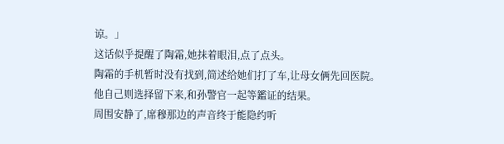谅。」
这话似乎提醒了陶霜,她抹着眼泪,点了点头。
陶霜的手机暂时没有找到,简述给她们打了车,让母女俩先回医院。
他自己则选择留下来,和孙警官一起等鑑证的结果。
周围安静了,席穆那边的声音终于能隐约听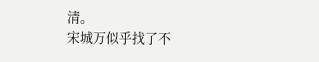清。
宋城万似乎找了不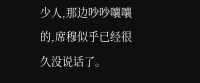少人,那边吵吵嚷嚷的,席穆似乎已经很久没说话了。